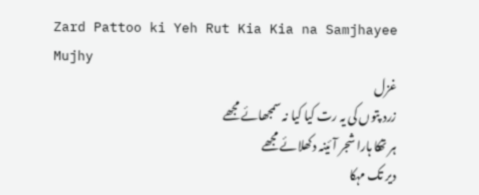Zard Pattoo ki Yeh Rut Kia Kia na Samjhayee Mujhy
غزل
زرد پتوں کی یہ رت کیا کیا نہ سمجھائے مجھے
ہر تھکا ہارا شجر آئینہ دکھلائے مجھے
دیر تک مہکا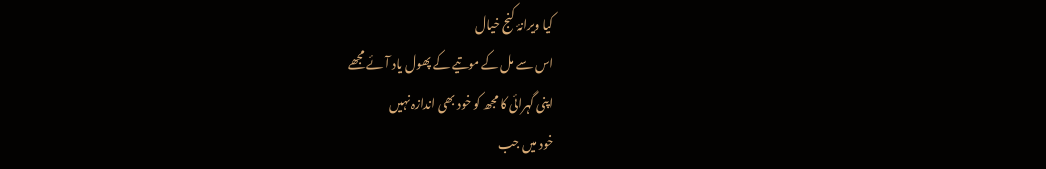کیا ویرانۂ کنج خیال
اس سے مل کے موتیے کے پھول یاد آئے مجھے
اپنی گہرائی کا مجھ کو خود بھی اندازہ نہیں
خود میں جب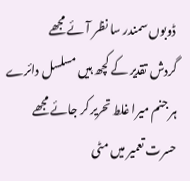ڈوبوں سمندر سا نظر آئے مجھے
گردش تقدیر کے کچھ ہیں مسلسل دائرے
ہر جنم میرا غلط تحریر کر جائے مجھے
حسرت تعمیر میں مٹی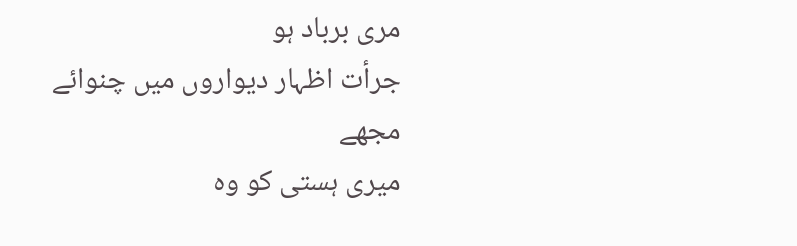مری برباد ہو
جرأت اظہار دیواروں میں چنوائے مجھے
میری ہستی کو وہ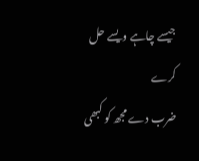جیسے چاہے ویسے حل کرے
ضرب دے مجھ کو کبھی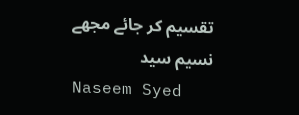تقسیم کر جائے مجھے
نسیم سید
Naseem Syed